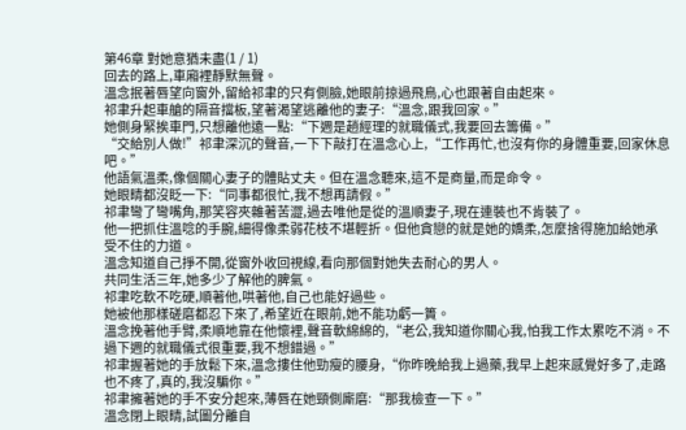第46章 對她意猶未盡(1 / 1)
回去的路上,車廂裡靜默無聲。
溫念抿著唇望向窗外,留給祁聿的只有側臉,她眼前掠過飛鳥,心也跟著自由起來。
祁聿升起車艙的隔音擋板,望著渴望逃離他的妻子:“溫念,跟我回家。”
她側身緊挨車門,只想離他遠一點:“下週是趙經理的就職儀式,我要回去籌備。”
“交給別人做!”祁聿深沉的聲音,一下下敲打在溫念心上,“工作再忙,也沒有你的身體重要,回家休息吧。”
他語氣溫柔,像個關心妻子的體貼丈夫。但在溫念聽來,這不是商量,而是命令。
她眼睛都沒眨一下:“同事都很忙,我不想再請假。”
祁聿彎了彎嘴角,那笑容夾雜著苦澀,過去唯他是從的溫順妻子,現在連裝也不肯裝了。
他一把抓住溫唸的手腕,細得像柔弱花枝不堪輕折。但他貪戀的就是她的嬌柔,怎麼捨得施加給她承受不住的力道。
溫念知道自己掙不開,從窗外收回視線,看向那個對她失去耐心的男人。
共同生活三年,她多少了解他的脾氣。
祁聿吃軟不吃硬,順著他,哄著他,自己也能好過些。
她被他那樣磋磨都忍下來了,希望近在眼前,她不能功虧一簣。
溫念挽著他手臂,柔順地靠在他懷裡,聲音軟綿綿的,“老公,我知道你關心我,怕我工作太累吃不消。不過下週的就職儀式很重要,我不想錯過。”
祁聿握著她的手放鬆下來,溫念摟住他勁瘦的腰身,“你昨晚給我上過藥,我早上起來感覺好多了,走路也不疼了,真的,我沒騙你。”
祁聿擁著她的手不安分起來,薄唇在她頸側廝磨:“那我檢查一下。”
溫念閉上眼睛,試圖分離自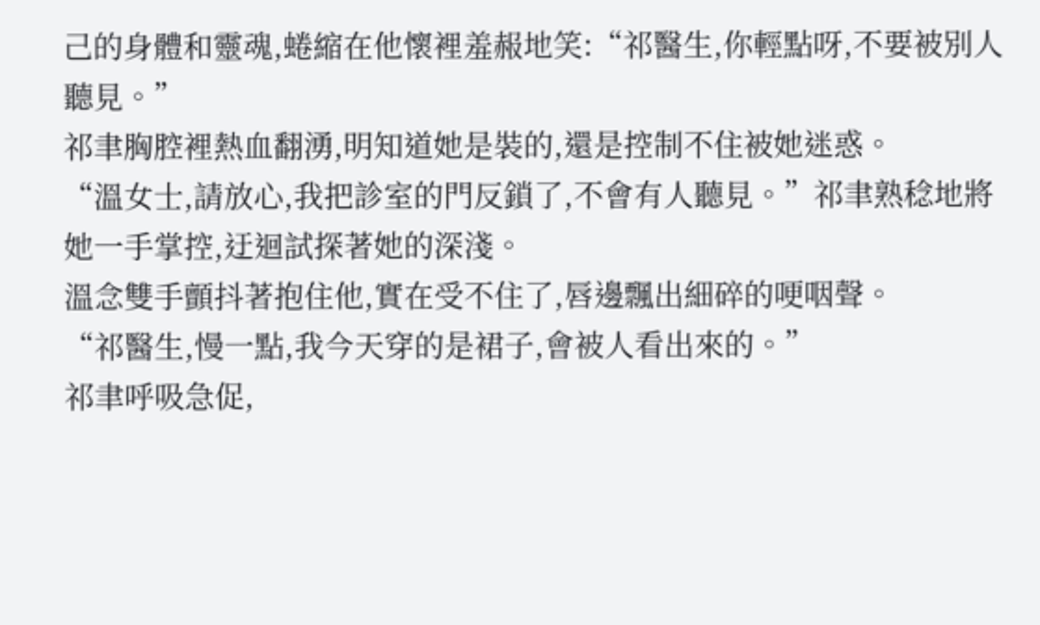己的身體和靈魂,蜷縮在他懷裡羞赧地笑:“祁醫生,你輕點呀,不要被別人聽見。”
祁聿胸腔裡熱血翻湧,明知道她是裝的,還是控制不住被她迷惑。
“溫女士,請放心,我把診室的門反鎖了,不會有人聽見。”祁聿熟稔地將她一手掌控,迂迴試探著她的深淺。
溫念雙手顫抖著抱住他,實在受不住了,唇邊飄出細碎的哽咽聲。
“祁醫生,慢一點,我今天穿的是裙子,會被人看出來的。”
祁聿呼吸急促,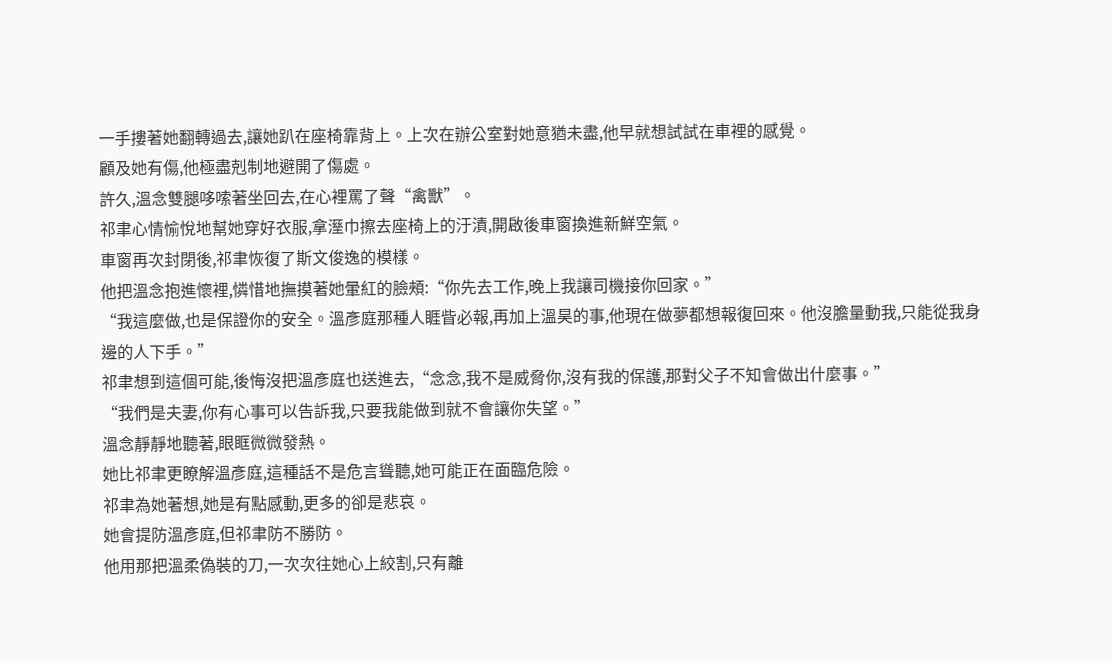一手摟著她翻轉過去,讓她趴在座椅靠背上。上次在辦公室對她意猶未盡,他早就想試試在車裡的感覺。
顧及她有傷,他極盡剋制地避開了傷處。
許久,溫念雙腿哆嗦著坐回去,在心裡罵了聲“禽獸”。
祁聿心情愉悅地幫她穿好衣服,拿溼巾擦去座椅上的汙漬,開啟後車窗換進新鮮空氣。
車窗再次封閉後,祁聿恢復了斯文俊逸的模樣。
他把溫念抱進懷裡,憐惜地撫摸著她暈紅的臉頰:“你先去工作,晚上我讓司機接你回家。”
“我這麼做,也是保證你的安全。溫彥庭那種人睚眥必報,再加上溫昊的事,他現在做夢都想報復回來。他沒膽量動我,只能從我身邊的人下手。”
祁聿想到這個可能,後悔沒把溫彥庭也送進去,“念念,我不是威脅你,沒有我的保護,那對父子不知會做出什麼事。”
“我們是夫妻,你有心事可以告訴我,只要我能做到就不會讓你失望。”
溫念靜靜地聽著,眼眶微微發熱。
她比祁聿更瞭解溫彥庭,這種話不是危言聳聽,她可能正在面臨危險。
祁聿為她著想,她是有點感動,更多的卻是悲哀。
她會提防溫彥庭,但祁聿防不勝防。
他用那把溫柔偽裝的刀,一次次往她心上絞割,只有離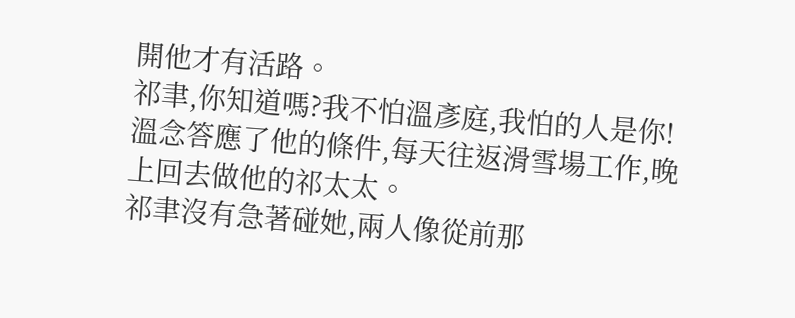開他才有活路。
祁聿,你知道嗎?我不怕溫彥庭,我怕的人是你!
溫念答應了他的條件,每天往返滑雪場工作,晚上回去做他的祁太太。
祁聿沒有急著碰她,兩人像從前那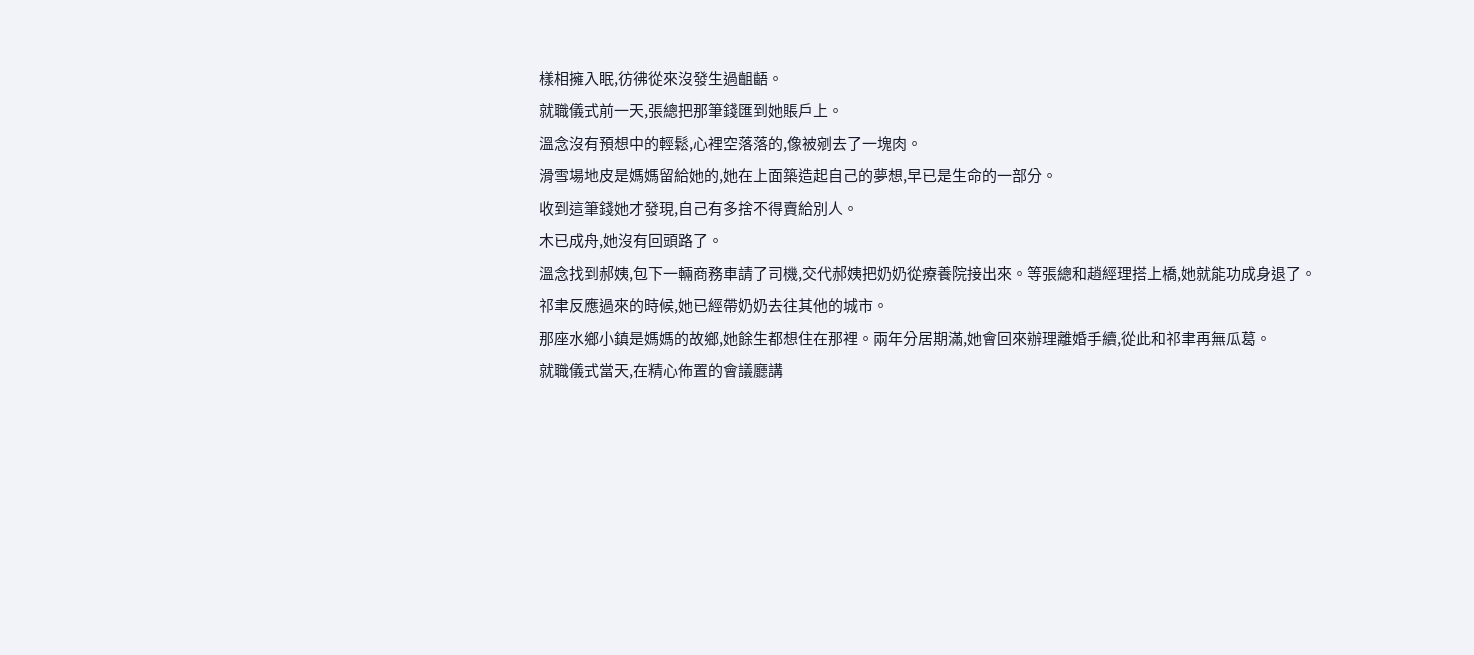樣相擁入眠,彷彿從來沒發生過齟齬。
就職儀式前一天,張總把那筆錢匯到她賬戶上。
溫念沒有預想中的輕鬆,心裡空落落的,像被剜去了一塊肉。
滑雪場地皮是媽媽留給她的,她在上面築造起自己的夢想,早已是生命的一部分。
收到這筆錢她才發現,自己有多捨不得賣給別人。
木已成舟,她沒有回頭路了。
溫念找到郝姨,包下一輛商務車請了司機,交代郝姨把奶奶從療養院接出來。等張總和趙經理搭上橋,她就能功成身退了。
祁聿反應過來的時候,她已經帶奶奶去往其他的城市。
那座水鄉小鎮是媽媽的故鄉,她餘生都想住在那裡。兩年分居期滿,她會回來辦理離婚手續,從此和祁聿再無瓜葛。
就職儀式當天,在精心佈置的會議廳講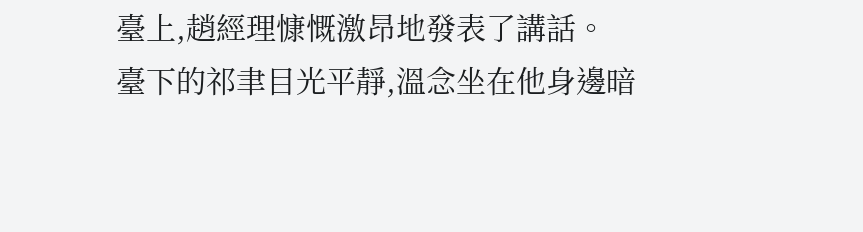臺上,趙經理慷慨激昂地發表了講話。
臺下的祁聿目光平靜,溫念坐在他身邊暗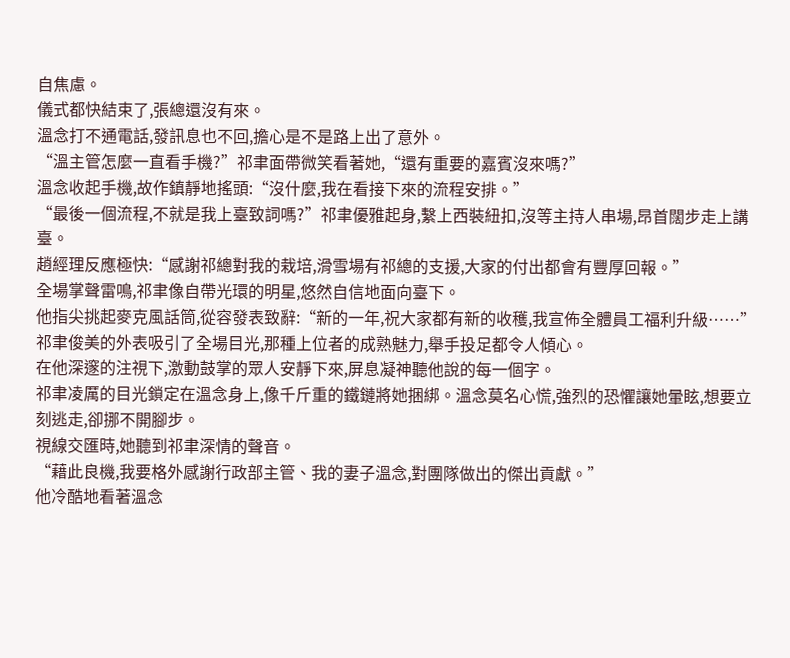自焦慮。
儀式都快結束了,張總還沒有來。
溫念打不通電話,發訊息也不回,擔心是不是路上出了意外。
“溫主管怎麼一直看手機?”祁聿面帶微笑看著她,“還有重要的嘉賓沒來嗎?”
溫念收起手機,故作鎮靜地搖頭:“沒什麼,我在看接下來的流程安排。”
“最後一個流程,不就是我上臺致詞嗎?”祁聿優雅起身,繫上西裝紐扣,沒等主持人串場,昂首闊步走上講臺。
趙經理反應極快:“感謝祁總對我的栽培,滑雪場有祁總的支援,大家的付出都會有豐厚回報。”
全場掌聲雷鳴,祁聿像自帶光環的明星,悠然自信地面向臺下。
他指尖挑起麥克風話筒,從容發表致辭:“新的一年,祝大家都有新的收穫,我宣佈全體員工福利升級……”
祁聿俊美的外表吸引了全場目光,那種上位者的成熟魅力,舉手投足都令人傾心。
在他深邃的注視下,激動鼓掌的眾人安靜下來,屏息凝神聽他說的每一個字。
祁聿凌厲的目光鎖定在溫念身上,像千斤重的鐵鏈將她捆綁。溫念莫名心慌,強烈的恐懼讓她暈眩,想要立刻逃走,卻挪不開腳步。
視線交匯時,她聽到祁聿深情的聲音。
“藉此良機,我要格外感謝行政部主管、我的妻子溫念,對團隊做出的傑出貢獻。”
他冷酷地看著溫念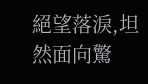絕望落淚,坦然面向驚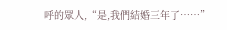呼的眾人,“是,我們結婚三年了……”